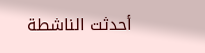أحدثت الناشطة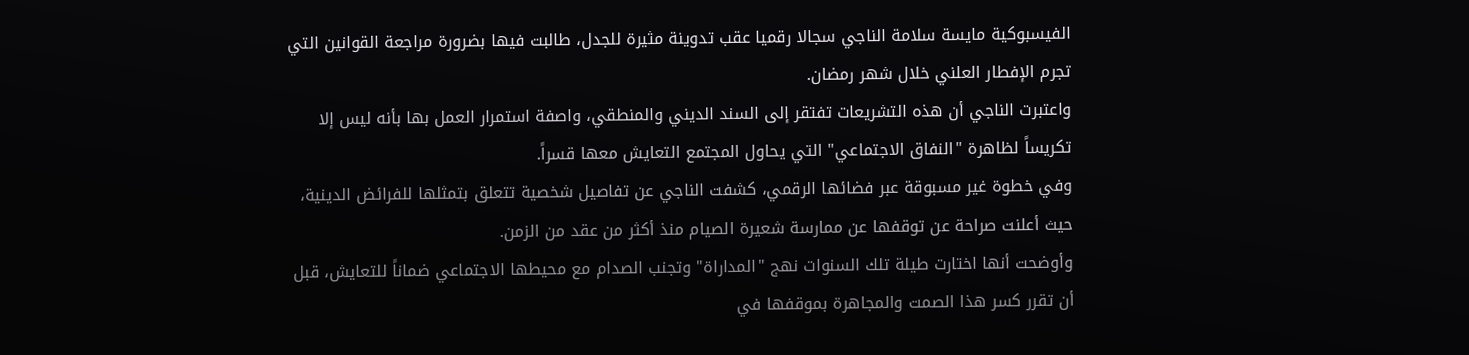الفيسبوكية مايسة سلامة الناجي سجالا رقميا عقب تدوينة مثيرة للجدل، طالبت فيها بضرورة مراجعة القوانين التي تجرم الإفطار العلني خلال شهر رمضان.
واعتبرت الناجي أن هذه التشريعات تفتقر إلى السند الديني والمنطقي، واصفة استمرار العمل بها بأنه ليس إلا تكريساً لظاهرة "النفاق الاجتماعي" التي يحاول المجتمع التعايش معها قسراً.
وفي خطوة غير مسبوقة عبر فضائها الرقمي، كشفت الناجي عن تفاصيل شخصية تتعلق بتمثلها للفرائض الدينية، حيث أعلنت صراحة عن توقفها عن ممارسة شعيرة الصيام منذ أكثر من عقد من الزمن.
وأوضحت أنها اختارت طيلة تلك السنوات نهج "المداراة" وتجنب الصدام مع محيطها الاجتماعي ضماناً للتعايش، قبل أن تقرر كسر هذا الصمت والمجاهرة بموقفها في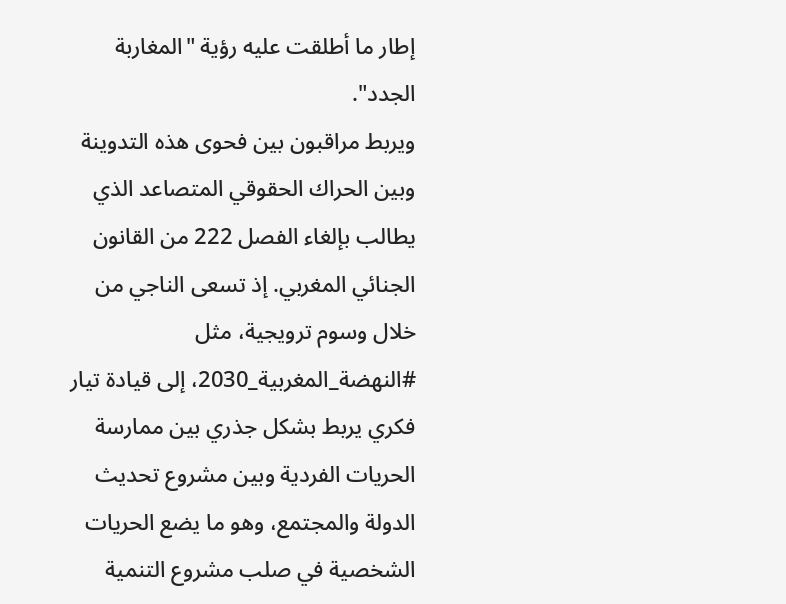إطار ما أطلقت عليه رؤية "المغاربة الجدد".
ويربط مراقبون بين فحوى هذه التدوينة وبين الحراك الحقوقي المتصاعد الذي يطالب بإلغاء الفصل 222 من القانون الجنائي المغربي. إذ تسعى الناجي من خلال وسوم ترويجية، مثل #النهضة_المغربية_2030، إلى قيادة تيار فكري يربط بشكل جذري بين ممارسة الحريات الفردية وبين مشروع تحديث الدولة والمجتمع، وهو ما يضع الحريات الشخصية في صلب مشروع التنمية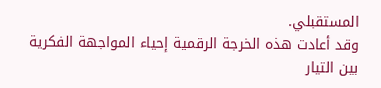المستقبلي.
وقد أعادت هذه الخرجة الرقمية إحياء المواجهة الفكرية بين التيار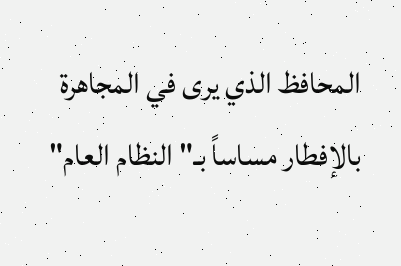المحافظ الذي يرى في المجاهرة بالإفطار مساساً بـ"النظام العام"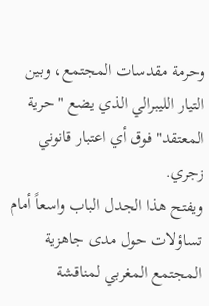وحرمة مقدسات المجتمع، وبين التيار الليبرالي الذي يضع "حرية المعتقد" فوق أي اعتبار قانوني زجري.
ويفتح هذا الجدل الباب واسعاً أمام تساؤلات حول مدى جاهزية المجتمع المغربي لمناقشة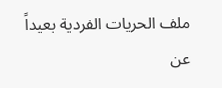ملف الحريات الفردية بعيداً عن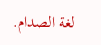لغة الصدام.